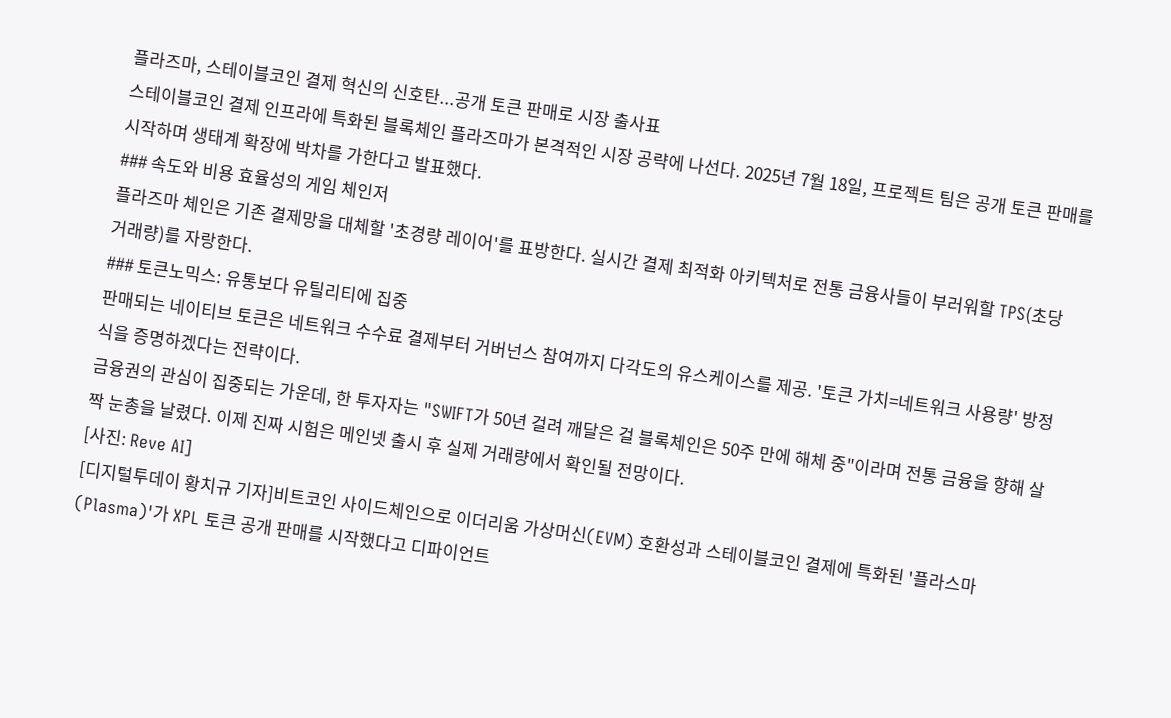플라즈마, 스테이블코인 결제 혁신의 신호탄...공개 토큰 판매로 시장 출사표
스테이블코인 결제 인프라에 특화된 블록체인 플라즈마가 본격적인 시장 공략에 나선다. 2025년 7월 18일, 프로젝트 팀은 공개 토큰 판매를 시작하며 생태계 확장에 박차를 가한다고 발표했다.
### 속도와 비용 효율성의 게임 체인저
플라즈마 체인은 기존 결제망을 대체할 '초경량 레이어'를 표방한다. 실시간 결제 최적화 아키텍처로 전통 금융사들이 부러워할 TPS(초당 거래량)를 자랑한다.
### 토큰노믹스: 유통보다 유틸리티에 집중
판매되는 네이티브 토큰은 네트워크 수수료 결제부터 거버넌스 참여까지 다각도의 유스케이스를 제공. '토큰 가치=네트워크 사용량' 방정식을 증명하겠다는 전략이다.
금융권의 관심이 집중되는 가운데, 한 투자자는 "SWIFT가 50년 걸려 깨달은 걸 블록체인은 50주 만에 해체 중"이라며 전통 금융을 향해 살짝 눈총을 날렸다. 이제 진짜 시험은 메인넷 출시 후 실제 거래량에서 확인될 전망이다.
[사진: Reve AI]
[디지털투데이 황치규 기자]비트코인 사이드체인으로 이더리움 가상머신(EVM) 호환성과 스테이블코인 결제에 특화된 '플라스마(Plasma)'가 XPL 토큰 공개 판매를 시작했다고 디파이언트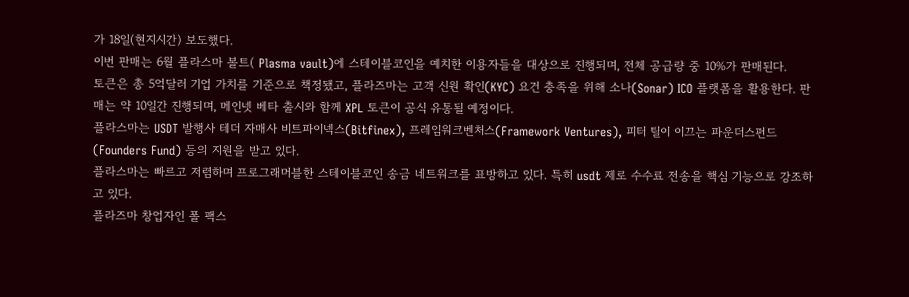가 18일(현지시간) 보도했다.
이번 판매는 6월 플라스마 볼트( Plasma vault)에 스테이블코인을 예치한 이용자들을 대상으로 진행되며, 전체 공급량 중 10%가 판매된다.
토큰은 총 5억달러 기업 가치를 기준으로 책정됐고, 플라즈마는 고객 신원 확인(KYC) 요건 충족을 위해 소나(Sonar) ICO 플랫폼을 활용한다. 판매는 약 10일간 진행되며, 메인넷 베타 출시와 함께 XPL 토큰이 공식 유통될 예정이다.
플라스마는 USDT 발행사 테더 자매사 비트파이넥스(Bitfinex), 프레임워크벤처스(Framework Ventures), 피터 틸이 이끄는 파운더스펀드(Founders Fund) 등의 지원을 받고 있다.
플라스마는 빠르고 저렴하며 프로그래머블한 스테이블코인 송금 네트워크를 표방하고 있다. 특히 usdt 제로 수수료 전송을 핵심 기능으로 강조하고 있다.
플라즈마 창업자인 폴 팩스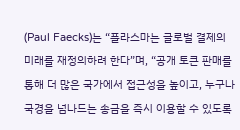(Paul Faecks)는 “플라스마는 글로벌 결제의 미래를 재정의하려 한다”며, “공개 토큰 판매를 통해 더 많은 국가에서 접근성을 높이고, 누구나 국경을 넘나드는 송금을 즉시 이용할 수 있도록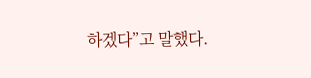하겠다”고 말했다.